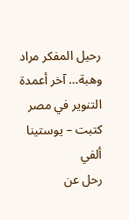رحيل المفكر مراد وهبة… آخر أعمدة التنوير في مصر
كتبت – يوستينا ألفي
رحل عن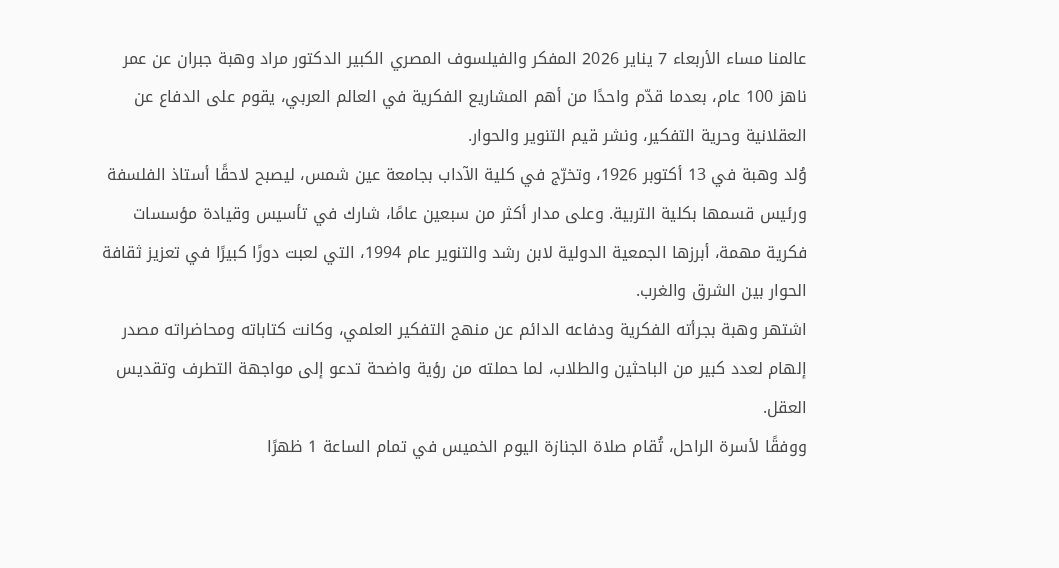عالمنا مساء الأربعاء 7 يناير 2026 المفكر والفيلسوف المصري الكبير الدكتور مراد وهبة جبران عن عمر ناهز 100 عام، بعدما قدّم واحدًا من أهم المشاريع الفكرية في العالم العربي، يقوم على الدفاع عن العقلانية وحرية التفكير، ونشر قيم التنوير والحوار.
وُلد وهبة في 13 أكتوبر 1926، وتخرّج في كلية الآداب بجامعة عين شمس، ليصبح لاحقًا أستاذ الفلسفة ورئيس قسمها بكلية التربية. وعلى مدار أكثر من سبعين عامًا، شارك في تأسيس وقيادة مؤسسات فكرية مهمة، أبرزها الجمعية الدولية لابن رشد والتنوير عام 1994، التي لعبت دورًا كبيرًا في تعزيز ثقافة الحوار بين الشرق والغرب.
اشتهر وهبة بجرأته الفكرية ودفاعه الدائم عن منهج التفكير العلمي، وكانت كتاباته ومحاضراته مصدر إلهام لعدد كبير من الباحثين والطلاب، لما حملته من رؤية واضحة تدعو إلى مواجهة التطرف وتقديس العقل.
ووفقًا لأسرة الراحل، تُقام صلاة الجنازة اليوم الخميس في تمام الساعة 1 ظهرًا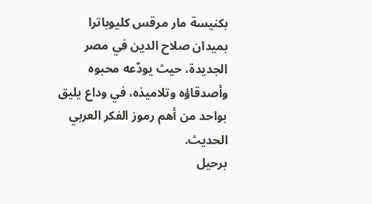بكنيسة مار مرقس كليوباترا بميدان صلاح الدين في مصر الجديدة، حيث يودّعه محبوه وأصدقاؤه وتلاميذه، في وداع يليق بواحد من أهم رموز الفكر العربي الحديث.
برحيل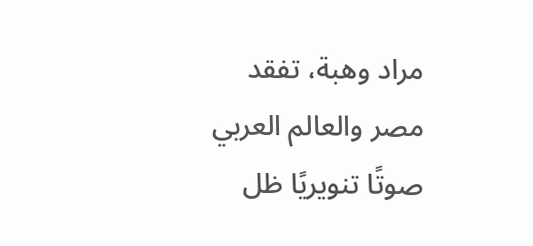مراد وهبة، تفقد مصر والعالم العربي صوتًا تنويريًا ظل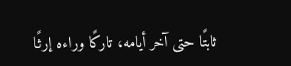ثابتًا حتى آخر أيامه، تاركًا وراءه إرثًا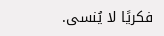فكريًا لا يُنسى.